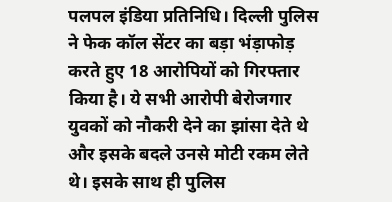पलपल इंडिया प्रतिनिधि। दिल्ली पुलिस ने फेक कॉल सेंटर का बड़ा भंड़ाफोड़ करते हुए 18 आरोपियों को गिरफ्तार किया है। ये सभी आरोपी बेरोजगार युवकों को नौकरी देने का झांसा देते थे और इसके बदले उनसे मोटी रकम लेते थे। इसके साथ ही पुलिस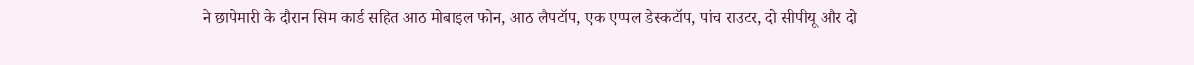ने छापेमारी के दौरान सिम कार्ड सहित आठ मोबाइल फोन, आठ लैपटॉप, एक एप्पल डेस्कटॉप, पांच राउटर, दो सीपीयू और दो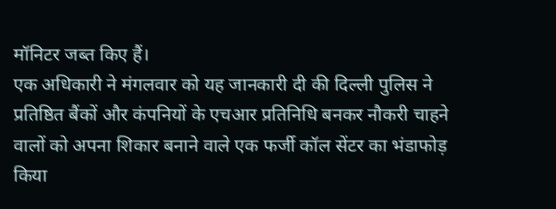मॉनिटर जब्त किए हैं।
एक अधिकारी ने मंगलवार को यह जानकारी दी की दिल्ली पुलिस ने प्रतिष्ठित बैंकों और कंपनियों के एचआर प्रतिनिधि बनकर नौकरी चाहने वालों को अपना शिकार बनाने वाले एक फर्जी कॉल सेंटर का भंडाफोड़ किया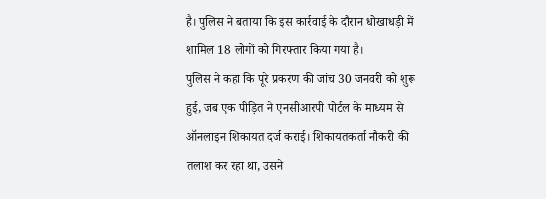है। पुलिस ने बताया कि इस कार्रवाई के दौरान धोखाधड़ी में शामिल 18 लोगों को गिरफ्तार किया गया है।
पुलिस ने कहा कि पूरे प्रकरण की जांच 30 जनवरी को शुरू हुई, जब एक पीड़ित ने एनसीआरपी पोर्टल के माध्यम से ऑनलाइन शिकायत दर्ज कराई। शिकायतकर्ता नौकरी की तलाश कर रहा था, उसने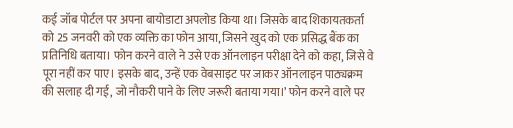कई जॉब पोर्टल पर अपना बायोडाटा अपलोड किया था। जिसके बाद शिकायतकर्ता को 25 जनवरी को एक व्यक्ति का फोन आया, जिसने खुद को एक प्रसिद्ध बैंक का प्रतिनिधि बताया। फोन करने वाले ने उसे एक ऑनलाइन परीक्षा देने को कहा, जिसे वे पूरा नहीं कर पाए। इसके बाद, उन्हें एक वेबसाइट पर जाकर ऑनलाइन पाठ्यक्रम की सलाह दी गई, जो नौकरी पाने के लिए जरूरी बताया गया।’ फोन करने वाले पर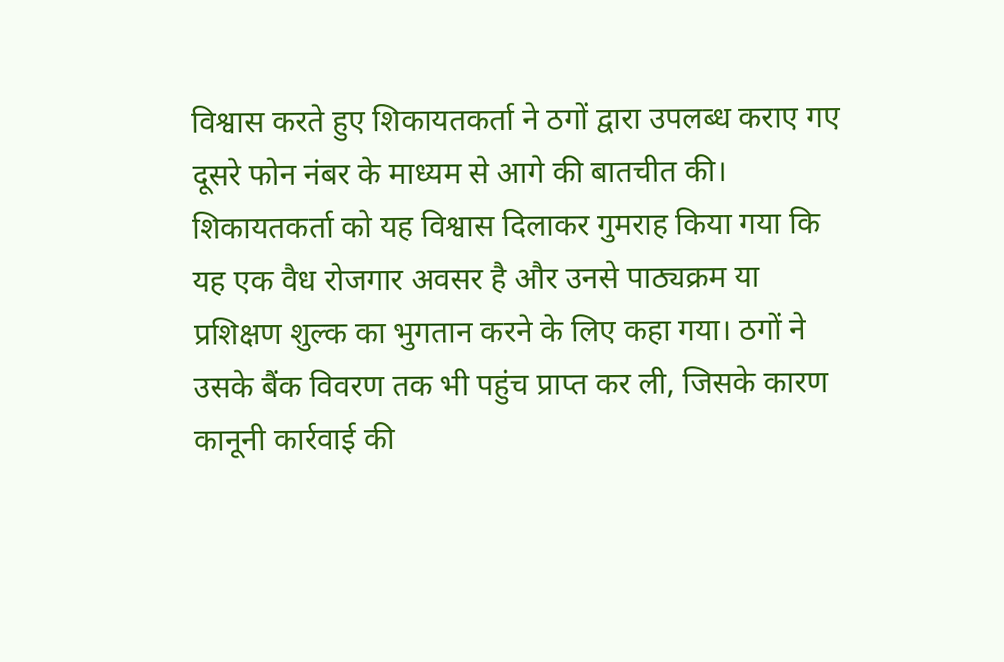विश्वास करते हुए शिकायतकर्ता ने ठगों द्वारा उपलब्ध कराए गए दूसरे फोन नंबर के माध्यम से आगे की बातचीत की। शिकायतकर्ता को यह विश्वास दिलाकर गुमराह किया गया कि यह एक वैध रोजगार अवसर है और उनसे पाठ्यक्रम या प्रशिक्षण शुल्क का भुगतान करने के लिए कहा गया। ठगों ने उसके बैंक विवरण तक भी पहुंच प्राप्त कर ली, जिसके कारण कानूनी कार्रवाई की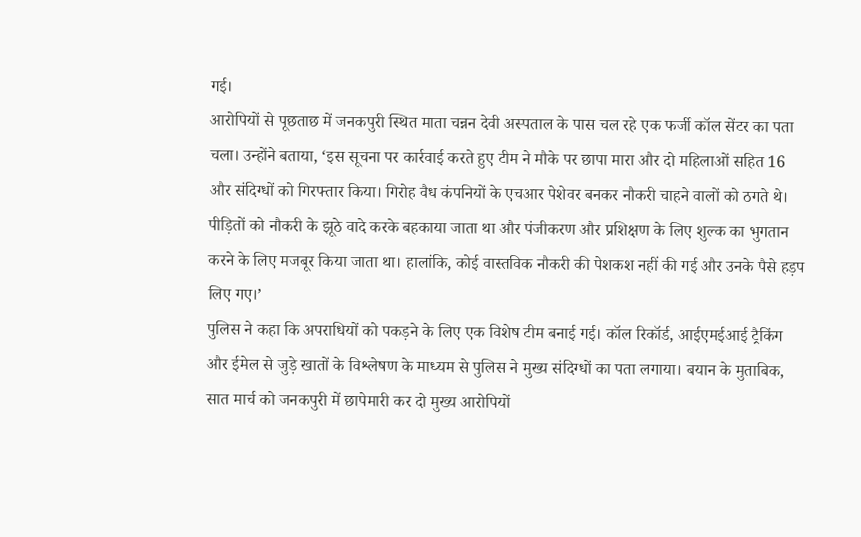गई।
आरोपियों से पूछताछ में जनकपुरी स्थित माता चन्नन देवी अस्पताल के पास चल रहे एक फर्जी कॉल सेंटर का पता चला। उन्होंने बताया, ‘इस सूचना पर कार्रवाई करते हुए टीम ने मौके पर छापा मारा और दो महिलाओं सहित 16 और संदिग्धों को गिरफ्तार किया। गिरोह वैध कंपनियों के एचआर पेशेवर बनकर नौकरी चाहने वालों को ठगते थे। पीड़ितों को नौकरी के झूठे वादे करके बहकाया जाता था और पंजीकरण और प्रशिक्षण के लिए शुल्क का भुगतान करने के लिए मजबूर किया जाता था। हालांकि, कोई वास्तविक नौकरी की पेशकश नहीं की गई और उनके पैसे हड़प लिए गए।’
पुलिस ने कहा कि अपराधियों को पकड़ने के लिए एक विशेष टीम बनाई गई। कॉल रिकॉर्ड, आईएमईआई ट्रैकिंग और ईमेल से जुड़े खातों के विश्लेषण के माध्यम से पुलिस ने मुख्य संदिग्धों का पता लगाया। बयान के मुताबिक, सात मार्च को जनकपुरी में छापेमारी कर दो मुख्य आरोपियों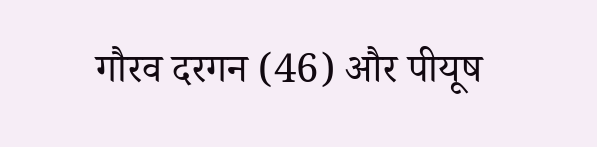गौरव दरगन (46) और पीयूष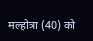मल्होत्रा (40) को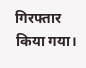गिरफ्तार किया गया।